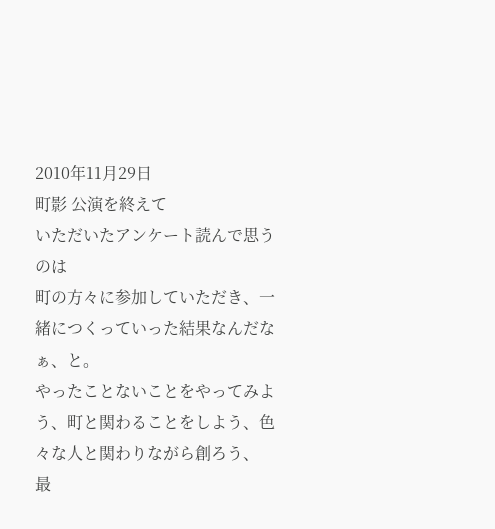2010年11月29日
町影 公演を終えて
いただいたアンケート読んで思うのは
町の方々に参加していただき、一緒につくっていった結果なんだなぁ、と。
やったことないことをやってみよう、町と関わることをしよう、色々な人と関わりながら創ろう、
最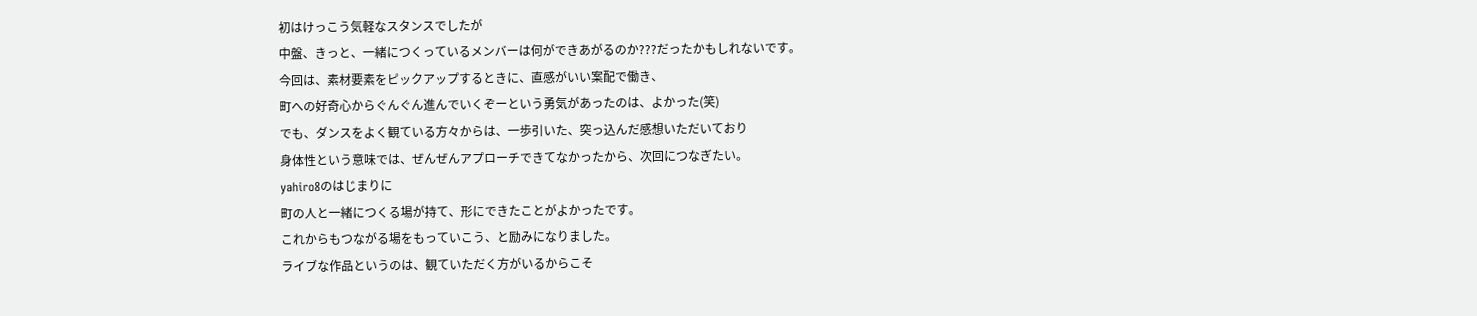初はけっこう気軽なスタンスでしたが
中盤、きっと、一緒につくっているメンバーは何ができあがるのか???だったかもしれないです。
今回は、素材要素をピックアップするときに、直感がいい案配で働き、
町への好奇心からぐんぐん進んでいくぞーという勇気があったのは、よかった(笑)
でも、ダンスをよく観ている方々からは、一歩引いた、突っ込んだ感想いただいており
身体性という意味では、ぜんぜんアプローチできてなかったから、次回につなぎたい。
yahiro8のはじまりに
町の人と一緒につくる場が持て、形にできたことがよかったです。
これからもつながる場をもっていこう、と励みになりました。
ライブな作品というのは、観ていただく方がいるからこそ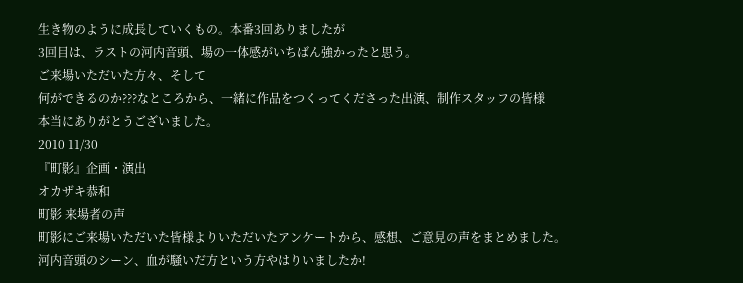生き物のように成長していくもの。本番3回ありましたが
3回目は、ラストの河内音頭、場の一体感がいちばん強かったと思う。
ご来場いただいた方々、そして
何ができるのか???なところから、一緒に作品をつくってくださった出演、制作スタッフの皆様
本当にありがとうございました。
2010 11/30
『町影』企画・演出
オカザキ恭和
町影 来場者の声
町影にご来場いただいた皆様よりいただいたアンケートから、感想、ご意見の声をまとめました。
河内音頭のシーン、血が騒いだ方という方やはりいましたか!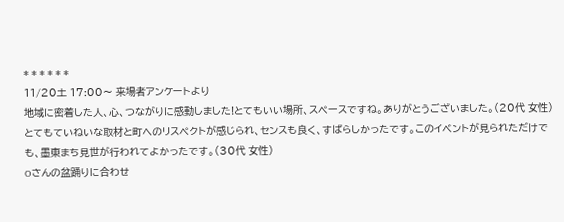* * * * * *
11/20土 17:00〜 来場者アンケートより
地域に密着した人、心、つながりに感動しました!とてもいい場所、スペースですね。ありがとうございました。(20代 女性)
とてもていねいな取材と町へのリスペクトが感じられ、センスも良く、すばらしかったです。このイベントが見られただけでも、墨東まち見世が行われてよかったです。(30代 女性)
Oさんの盆踊りに合わせ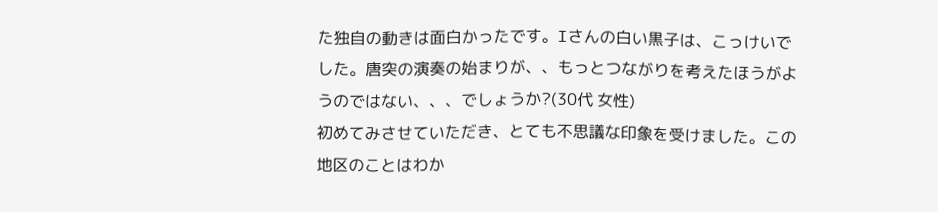た独自の動きは面白かったです。Iさんの白い黒子は、こっけいでした。唐突の演奏の始まりが、、もっとつながりを考えたほうがようのではない、、、でしょうか?(30代 女性)
初めてみさせていただき、とても不思議な印象を受けました。この地区のことはわか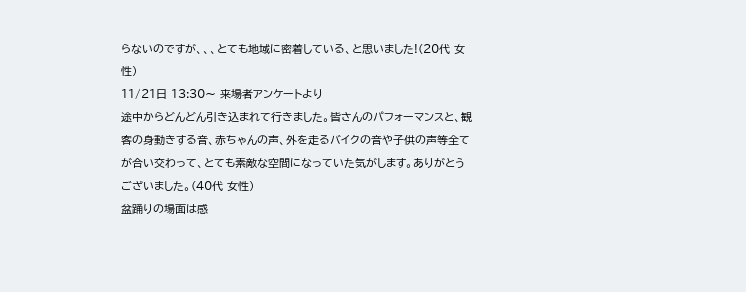らないのですが、、、とても地域に密着している、と思いました!(20代 女性)
11/21日 13:30〜 来場者アンケートより
途中からどんどん引き込まれて行きました。皆さんのパフォーマンスと、観客の身動きする音、赤ちゃんの声、外を走るバイクの音や子供の声等全てが合い交わって、とても素敵な空間になっていた気がします。ありがとうございました。(40代 女性)
盆踊りの場面は感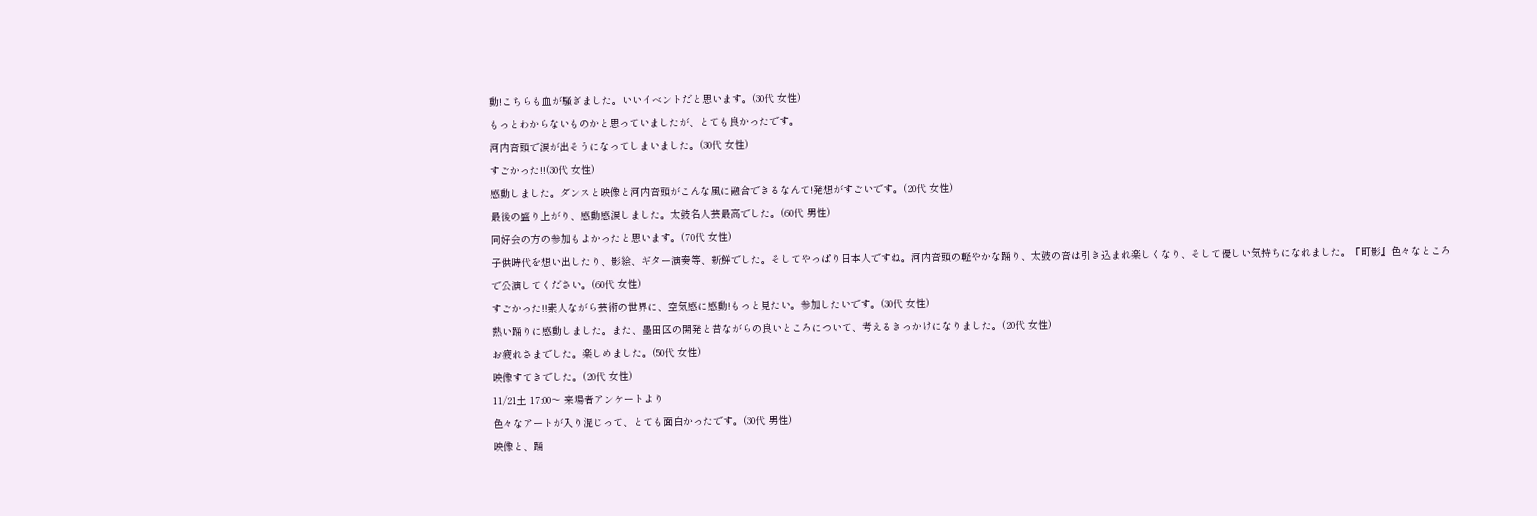動!こちらも血が騒ぎました。いいイベントだと思います。(30代 女性)
もっとわからないものかと思っていましたが、とても良かったです。
河内音頭で涙が出そうになってしまいました。(30代 女性)
すごかった!!(30代 女性)
感動しました。ダンスと映像と河内音頭がこんな風に融合できるなんて!発想がすごいです。(20代 女性)
最後の盛り上がり、感動感涙しました。太鼓名人芸最高でした。(60代 男性)
同好会の方の参加もよかったと思います。(70代 女性)
子供時代を想い出したり、影絵、ギター演奏等、新鮮でした。そしてやっぱり日本人ですね。河内音頭の軽やかな踊り、太鼓の音は引き込まれ楽しくなり、そして優しい気持ちになれました。『町影』色々なところで公演してください。(60代 女性)
すごかった!!素人ながら芸術の世界に、空気感に感動!もっと見たい。参加したいです。(30代 女性)
熱い踊りに感動しました。また、墨田区の開発と昔ながらの良いところについて、考えるきっかけになりました。(20代 女性)
お疲れさまでした。楽しめました。(50代 女性)
映像すてきでした。(20代 女性)
11/21土 17:00〜 来場者アンケートより
色々なアートが入り混じって、とても面白かったです。(30代 男性)
映像と、踊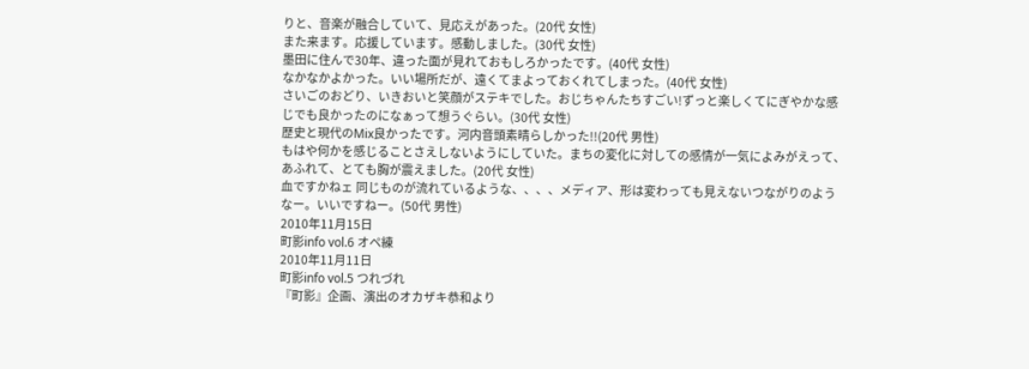りと、音楽が融合していて、見応えがあった。(20代 女性)
また来ます。応援しています。感動しました。(30代 女性)
墨田に住んで30年、違った面が見れておもしろかったです。(40代 女性)
なかなかよかった。いい場所だが、遠くてまよっておくれてしまった。(40代 女性)
さいごのおどり、いきおいと笑顔がステキでした。おじちゃんたちすごい!ずっと楽しくてにぎやかな感じでも良かったのになぁって想うぐらい。(30代 女性)
歴史と現代のMix良かったです。河内音頭素晴らしかった!!(20代 男性)
もはや何かを感じることさえしないようにしていた。まちの変化に対しての感情が一気によみがえって、あふれて、とても胸が震えました。(20代 女性)
血ですかねェ 同じものが流れているような、、、、メディア、形は変わっても見えないつながりのようなー。いいですねー。(50代 男性)
2010年11月15日
町影info vol.6 オペ練
2010年11月11日
町影info vol.5 つれづれ
『町影』企画、演出のオカザキ恭和より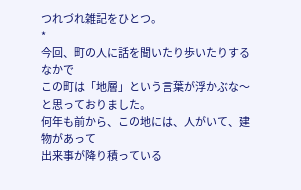つれづれ雑記をひとつ。
*
今回、町の人に話を聞いたり歩いたりするなかで
この町は「地層」という言葉が浮かぶな〜と思っておりました。
何年も前から、この地には、人がいて、建物があって
出来事が降り積っている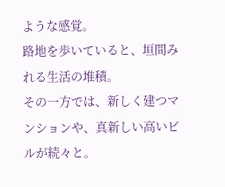ような感覚。
路地を歩いていると、垣間みれる生活の堆積。
その一方では、新しく建つマンションや、真新しい高いビルが続々と。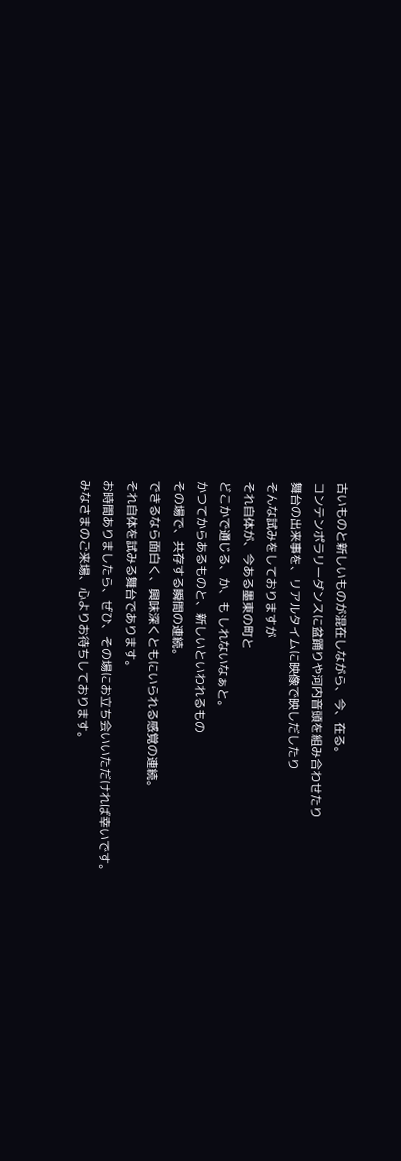古いものと新しいものが混在しながら、今、在る。
コンテンポラリーダンスに盆踊りや河内音頭を組み合わせたり
舞台の出来事を、リアルタイムに映像で映しだしたり
そんな試みをしておりますが
それ自体が、今ある墨東の町と
どこかで通じる、か、も しれないなぁと。
かつてからあるものと、新しいといわれるもの
その場で、共存する瞬間の連続。
できるなら面白く、興味深くともにいられる感覚の連続。
それ自体を試みる舞台であります。
お時間ありましたら、ぜひ、その場にお立ち会いいただければ幸いです。
みなさまのご来場、心よりお待ちしております。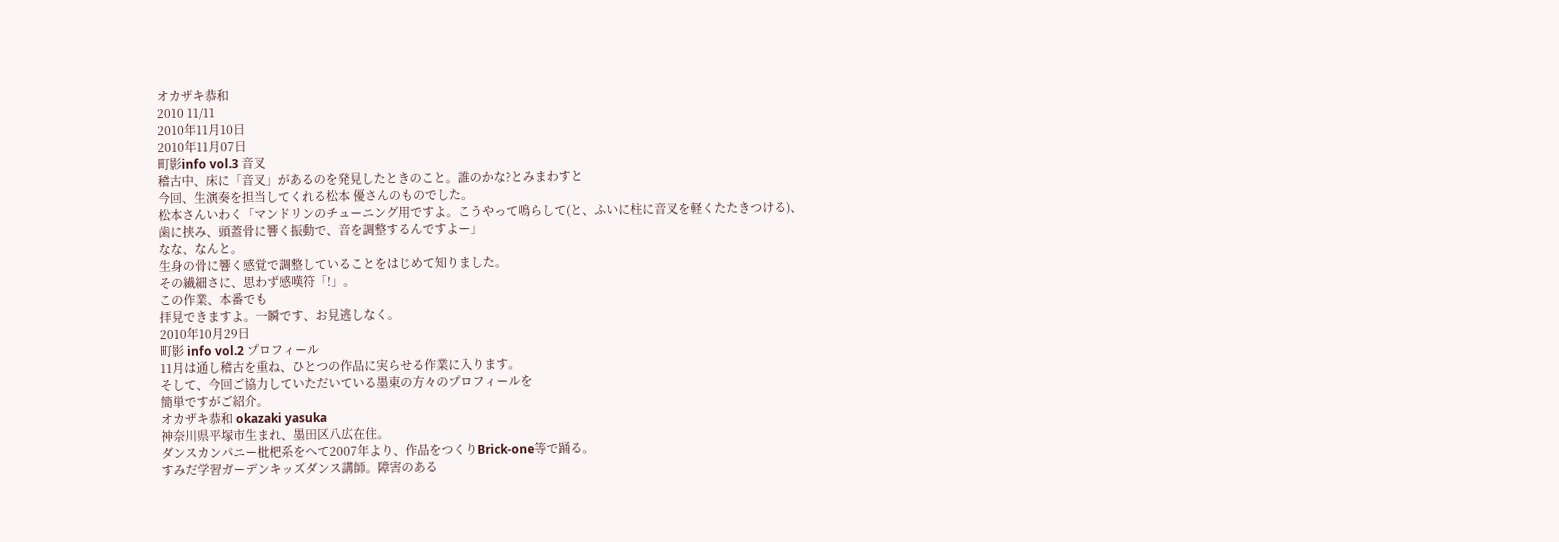オカザキ恭和
2010 11/11
2010年11月10日
2010年11月07日
町影info vol.3 音叉
稽古中、床に「音叉」があるのを発見したときのこと。誰のかな?とみまわすと
今回、生演奏を担当してくれる松本 優さんのものでした。
松本さんいわく「マンドリンのチューニング用ですよ。こうやって鳴らして(と、ふいに柱に音叉を軽くたたきつける)、
歯に挟み、頭蓋骨に響く振動で、音を調整するんですよー」
なな、なんと。
生身の骨に響く感覚で調整していることをはじめて知りました。
その繊細さに、思わず感嘆符「!」。
この作業、本番でも
拝見できますよ。一瞬です、お見逃しなく。
2010年10月29日
町影 info vol.2 プロフィール
11月は通し稽古を重ね、ひとつの作品に実らせる作業に入ります。
そして、今回ご協力していただいている墨東の方々のプロフィールを
簡単ですがご紹介。
オカザキ恭和 okazaki yasuka
神奈川県平塚市生まれ、墨田区八広在住。
ダンスカンパニー枇杷系をへて2007年より、作品をつくりBrick-one等で踊る。
すみだ学習ガーデンキッズダンス講師。障害のある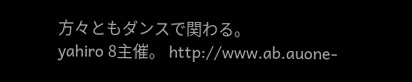方々ともダンスで関わる。
yahiro 8主催。 http://www.ab.auone-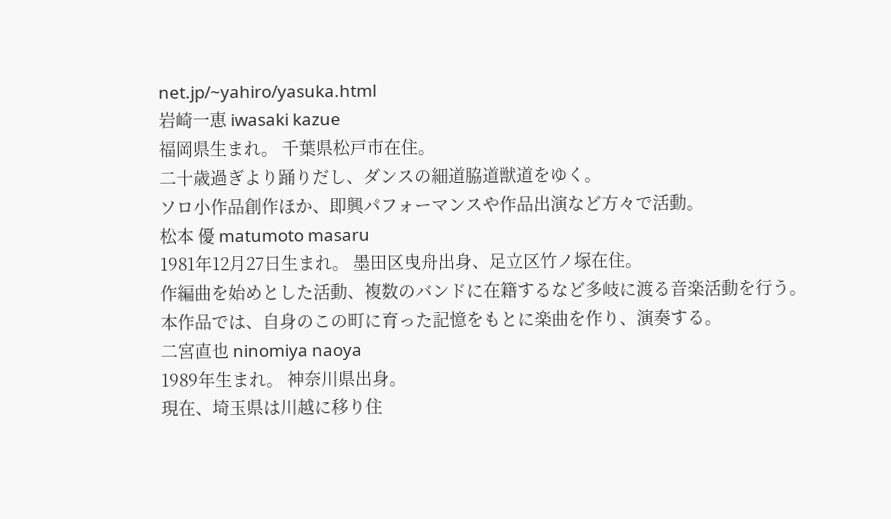net.jp/~yahiro/yasuka.html
岩崎一恵 iwasaki kazue
福岡県生まれ。 千葉県松戸市在住。
二十歳過ぎより踊りだし、ダンスの細道脇道獣道をゆく。
ソロ小作品創作ほか、即興パフォーマンスや作品出演など方々で活動。
松本 優 matumoto masaru
1981年12月27日生まれ。 墨田区曳舟出身、足立区竹ノ塚在住。
作編曲を始めとした活動、複数のバンドに在籍するなど多岐に渡る音楽活動を行う。
本作品では、自身のこの町に育った記憶をもとに楽曲を作り、演奏する。
二宮直也 ninomiya naoya
1989年生まれ。 神奈川県出身。
現在、埼玉県は川越に移り住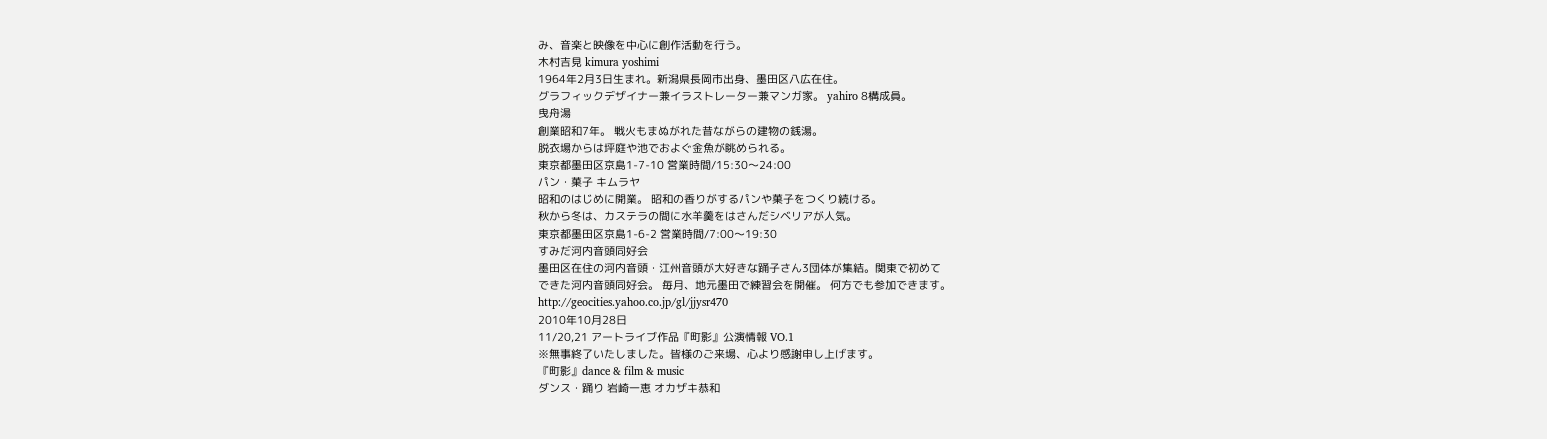み、音楽と映像を中心に創作活動を行う。
木村吉見 kimura yoshimi
1964年2月3日生まれ。新潟県長岡市出身、墨田区八広在住。
グラフィックデザイナー兼イラストレーター兼マンガ家。 yahiro 8構成員。
曳舟湯
創業昭和7年。 戦火もまぬがれた昔ながらの建物の銭湯。
脱衣場からは坪庭や池でおよぐ金魚が眺められる。
東京都墨田区京島1-7-10 営業時間/15:30〜24:00
パン・菓子 キムラヤ
昭和のはじめに開業。 昭和の香りがするパンや菓子をつくり続ける。
秋から冬は、カステラの間に水羊羹をはさんだシベリアが人気。
東京都墨田区京島1-6-2 営業時間/7:00〜19:30
すみだ河内音頭同好会
墨田区在住の河内音頭・江州音頭が大好きな踊子さん3団体が集結。関東で初めて
できた河内音頭同好会。 毎月、地元墨田で練習会を開催。 何方でも参加できます。
http://geocities.yahoo.co.jp/gl/jjysr470
2010年10月28日
11/20,21 アートライブ作品『町影』公演情報 VO.1
※無事終了いたしました。皆様のご来場、心より感謝申し上げます。
『町影』dance & film & music
ダンス・踊り 岩崎一恵 オカザキ恭和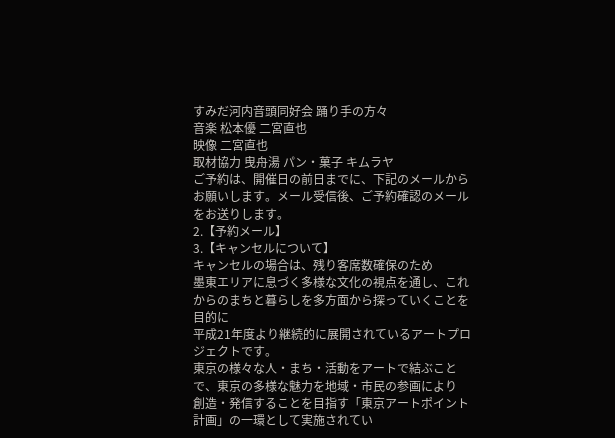すみだ河内音頭同好会 踊り手の方々
音楽 松本優 二宮直也
映像 二宮直也
取材協力 曳舟湯 パン・菓子 キムラヤ
ご予約は、開催日の前日までに、下記のメールからお願いします。メール受信後、ご予約確認のメールをお送りします。
2.【予約メール】
3.【キャンセルについて】
キャンセルの場合は、残り客席数確保のため
墨東エリアに息づく多様な文化の視点を通し、これからのまちと暮らしを多方面から探っていくことを目的に
平成21年度より継続的に展開されているアートプロジェクトです。
東京の様々な人・まち・活動をアートで結ぶことで、東京の多様な魅力を地域・市民の参画により
創造・発信することを目指す「東京アートポイント計画」の一環として実施されてい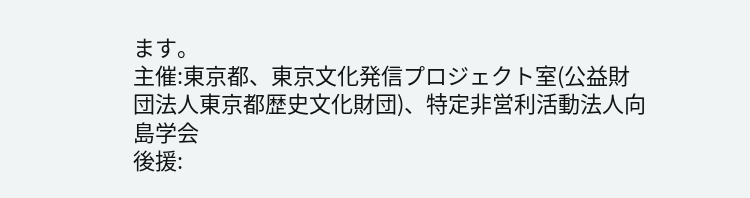ます。
主催:東京都、東京文化発信プロジェクト室(公益財団法人東京都歴史文化財団)、特定非営利活動法人向島学会
後援: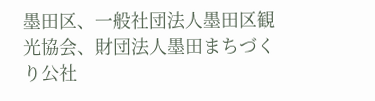墨田区、一般社団法人墨田区観光協会、財団法人墨田まちづくり公社